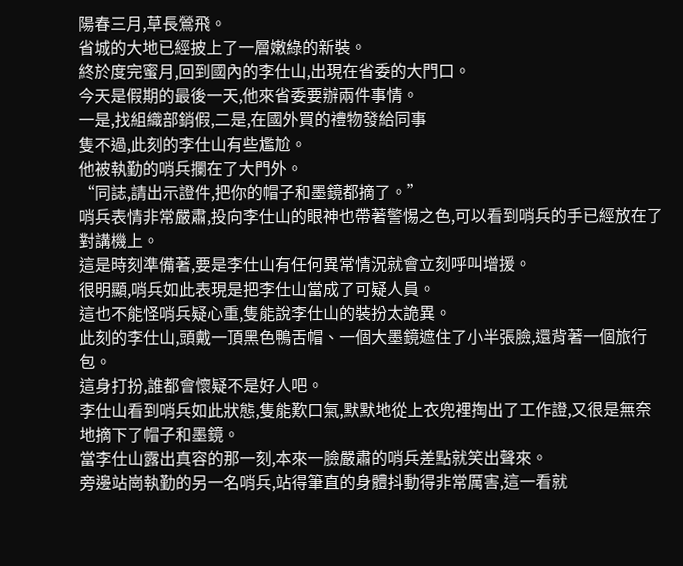陽春三月,草長鶯飛。
省城的大地已經披上了一層嫩綠的新裝。
終於度完蜜月,回到國內的李仕山,出現在省委的大門口。
今天是假期的最後一天,他來省委要辦兩件事情。
一是,找組織部銷假,二是,在國外買的禮物發給同事
隻不過,此刻的李仕山有些尷尬。
他被執勤的哨兵攔在了大門外。
“同誌,請出示證件,把你的帽子和墨鏡都摘了。”
哨兵表情非常嚴肅,投向李仕山的眼神也帶著警惕之色,可以看到哨兵的手已經放在了對講機上。
這是時刻準備著,要是李仕山有任何異常情況就會立刻呼叫增援。
很明顯,哨兵如此表現是把李仕山當成了可疑人員。
這也不能怪哨兵疑心重,隻能說李仕山的裝扮太詭異。
此刻的李仕山,頭戴一頂黑色鴨舌帽、一個大墨鏡遮住了小半張臉,還背著一個旅行包。
這身打扮,誰都會懷疑不是好人吧。
李仕山看到哨兵如此狀態,隻能歎口氣,默默地從上衣兜裡掏出了工作證,又很是無奈地摘下了帽子和墨鏡。
當李仕山露出真容的那一刻,本來一臉嚴肅的哨兵差點就笑出聲來。
旁邊站崗執勤的另一名哨兵,站得筆直的身體抖動得非常厲害,這一看就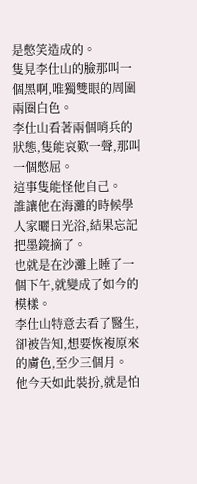是憋笑造成的。
隻見李仕山的臉那叫一個黑啊,唯獨雙眼的周圍兩圈白色。
李仕山看著兩個哨兵的狀態,隻能哀歎一聲,那叫一個憋屈。
這事隻能怪他自己。
誰讓他在海灘的時候學人家曬日光浴,結果忘記把墨鏡摘了。
也就是在沙灘上睡了一個下午,就變成了如今的模樣。
李仕山特意去看了醫生,卻被告知,想要恢複原來的膚色,至少三個月。
他今天如此裝扮,就是怕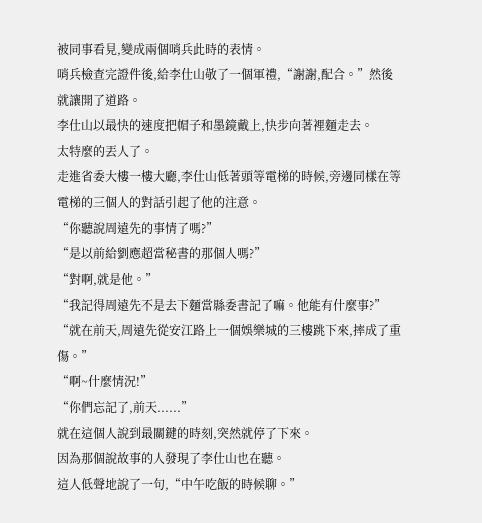被同事看見,變成兩個哨兵此時的表情。
哨兵檢查完證件後,給李仕山敬了一個軍禮,“謝謝,配合。”然後就讓開了道路。
李仕山以最快的速度把帽子和墨鏡戴上,快步向著裡麵走去。
太特麼的丟人了。
走進省委大樓一樓大廳,李仕山低著頭等電梯的時候,旁邊同樣在等電梯的三個人的對話引起了他的注意。
“你聽說周遠先的事情了嗎?”
“是以前給劉應超當秘書的那個人嗎?”
“對啊,就是他。”
“我記得周遠先不是去下麵當縣委書記了嘛。他能有什麼事?”
“就在前天,周遠先從安江路上一個娛樂城的三樓跳下來,摔成了重傷。”
“啊~什麼情況!”
“你們忘記了,前天......”
就在這個人說到最關鍵的時刻,突然就停了下來。
因為那個說故事的人發現了李仕山也在聽。
這人低聲地說了一句,“中午吃飯的時候聊。”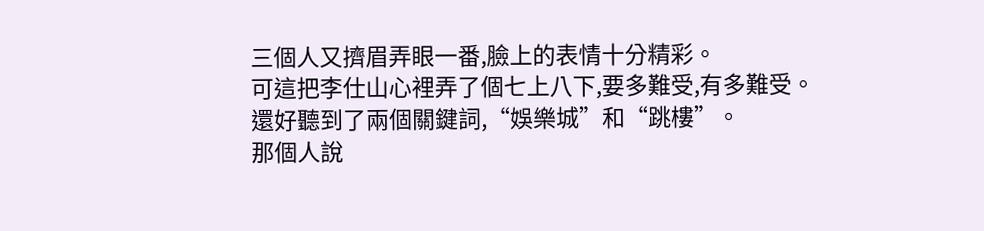三個人又擠眉弄眼一番,臉上的表情十分精彩。
可這把李仕山心裡弄了個七上八下,要多難受,有多難受。
還好聽到了兩個關鍵詞,“娛樂城”和“跳樓”。
那個人說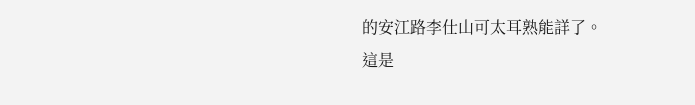的安江路李仕山可太耳熟能詳了。
這是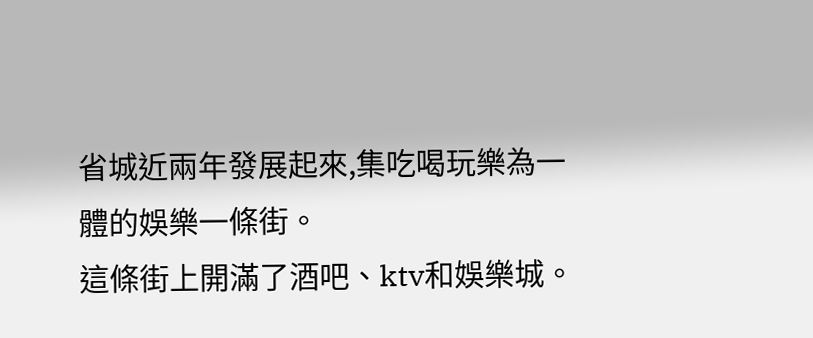省城近兩年發展起來,集吃喝玩樂為一體的娛樂一條街。
這條街上開滿了酒吧、ktv和娛樂城。